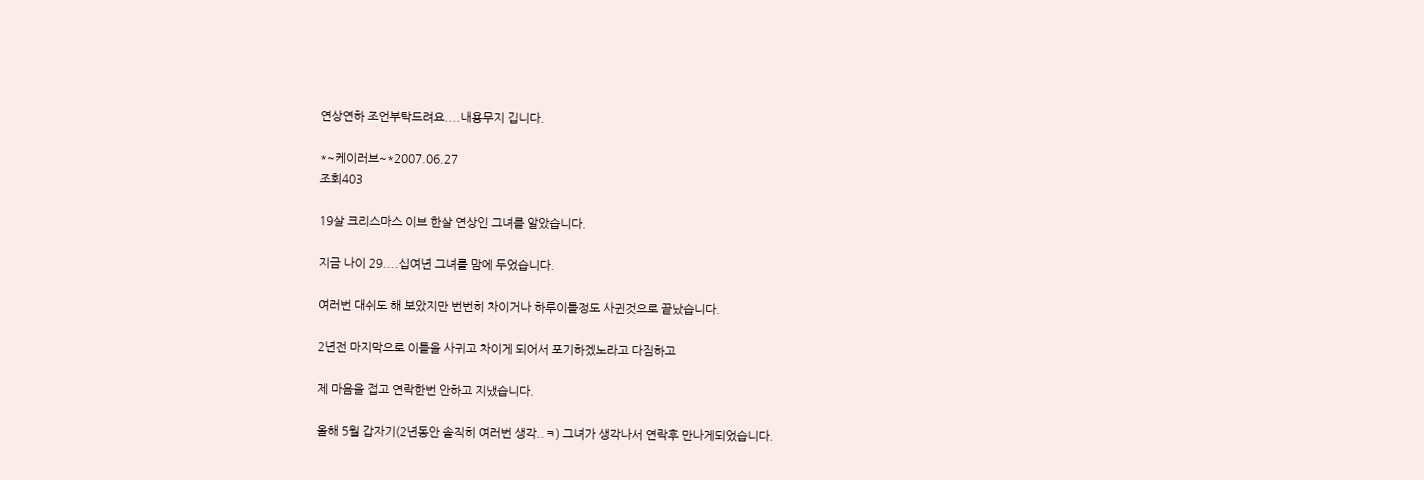연상연하 조언부탁드려요....내용무지 깁니다.

*~케이러브~*2007.06.27
조회403

19살 크리스마스 이브 한살 연상인 그녀를 알았습니다.

지금 나이 29....십여년 그녀를 맘에 두었습니다.

여러번 대쉬도 해 보았지만 번번히 차이거나 하루이틀정도 사귄것으로 끝났습니다.

2년전 마지막으로 이틀을 사귀고 차이게 되어서 포기하겠노라고 다짐하고

제 마음을 접고 연락한번 안하고 지냈습니다.

올해 5월 갑자기(2년동안 솔직히 여러번 생각..ㅋ) 그녀가 생각나서 연락후 만나게되었습니다.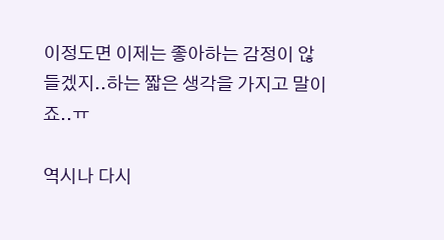이정도면 이제는 좋아하는 감정이 않들겠지..하는 짧은 생각을 가지고 말이죠..ㅠ

역시나 다시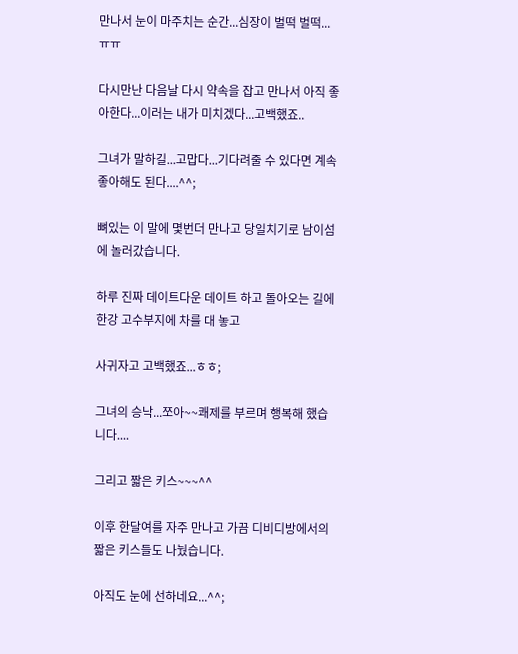만나서 눈이 마주치는 순간...심장이 벌떡 벌떡...ㅠㅠ

다시만난 다음날 다시 약속을 잡고 만나서 아직 좋아한다...이러는 내가 미치겠다...고백했죠..

그녀가 말하길...고맙다...기다려줄 수 있다면 계속 좋아해도 된다....^^;

뼈있는 이 말에 몇번더 만나고 당일치기로 남이섬에 놀러갔습니다.

하루 진짜 데이트다운 데이트 하고 돌아오는 길에 한강 고수부지에 차를 대 놓고

사귀자고 고백했죠...ㅎㅎ;

그녀의 승낙...쪼아~~쾌제를 부르며 행복해 했습니다....

그리고 짧은 키스~~~^^

이후 한달여를 자주 만나고 가끔 디비디방에서의 짧은 키스들도 나눴습니다.

아직도 눈에 선하네요...^^;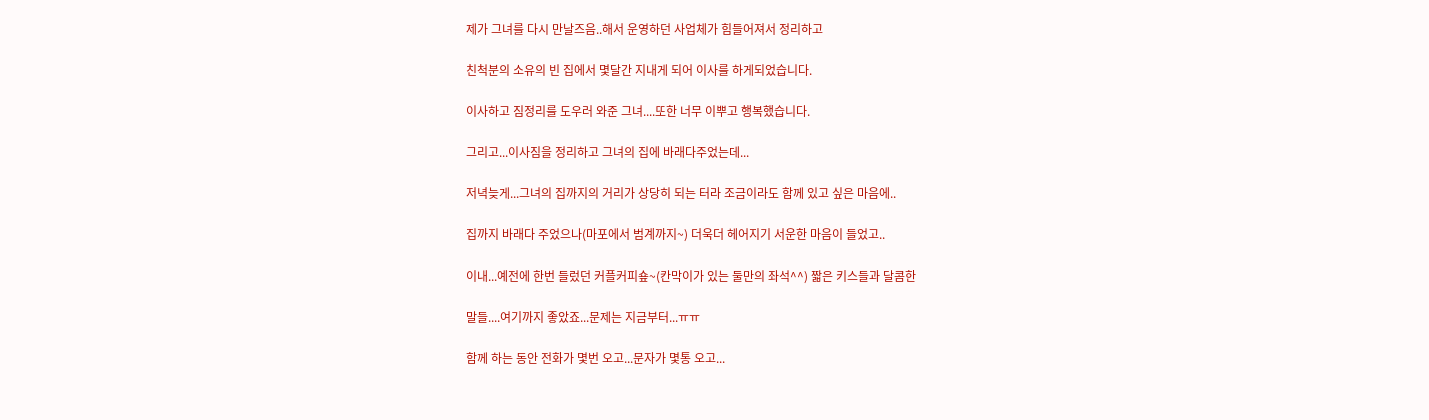제가 그녀를 다시 만날즈음..해서 운영하던 사업체가 힘들어져서 정리하고

친척분의 소유의 빈 집에서 몇달간 지내게 되어 이사를 하게되었습니다.

이사하고 짐정리를 도우러 와준 그녀....또한 너무 이뿌고 행복했습니다.

그리고...이사짐을 정리하고 그녀의 집에 바래다주었는데...

저녁늦게...그녀의 집까지의 거리가 상당히 되는 터라 조금이라도 함께 있고 싶은 마음에..

집까지 바래다 주었으나(마포에서 범계까지~) 더욱더 헤어지기 서운한 마음이 들었고..

이내...예전에 한번 들렀던 커플커피숖~(칸막이가 있는 둘만의 좌석^^) 짧은 키스들과 달콤한

말들....여기까지 좋았죠...문제는 지금부터...ㅠㅠ

함께 하는 동안 전화가 몇번 오고...문자가 몇통 오고...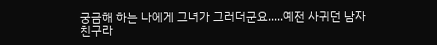궁금해 하는 나에게 그녀가 그러더군요.....예전 사귀던 남자친구라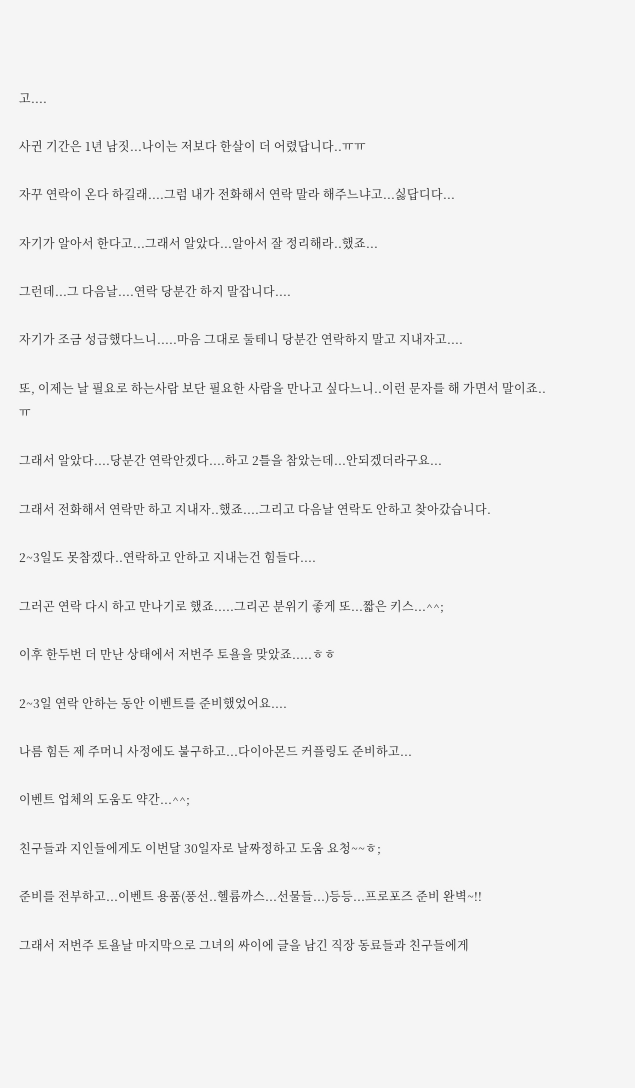고....

사귄 기간은 1년 남짓...나이는 저보다 한살이 더 어렸답니다..ㅠㅠ

자꾸 연락이 온다 하길래....그럼 내가 전화해서 연락 말라 해주느냐고...싫답디다...

자기가 알아서 한다고...그래서 알았다...알아서 잘 정리해라..했죠...

그런데...그 다음날....연락 당분간 하지 말잡니다....

자기가 조금 성급했다느니.....마음 그대로 둘테니 당분간 연락하지 말고 지내자고....

또, 이제는 날 필요로 하는사람 보단 필요한 사람을 만나고 싶다느니..이런 문자를 해 가면서 말이죠..ㅠ

그래서 알았다....당분간 연락안겠다....하고 2틀을 참았는데...안되겠더라구요...

그래서 전화해서 연락만 하고 지내자..했죠....그리고 다음날 연락도 안하고 찾아갔습니다.

2~3일도 못참겠다..연락하고 안하고 지내는건 힘들다....

그러곤 연락 다시 하고 만나기로 했죠.....그리곤 분위기 좋게 또...짧은 키스...^^;

이후 한두번 더 만난 상태에서 저번주 토욜을 맞았죠.....ㅎㅎ

2~3일 연락 안하는 동안 이벤트를 준비했었어요....

나름 힘든 제 주머니 사정에도 불구하고...다이아몬드 커플링도 준비하고...

이벤트 업체의 도움도 약간...^^;

친구들과 지인들에게도 이번달 30일자로 날짜정하고 도움 요청~~ㅎ;

준비를 전부하고...이벤트 용품(풍선..헬륨까스...선물들...)등등...프로포즈 준비 완벽~!!

그래서 저번주 토욜날 마지막으로 그녀의 싸이에 글을 남긴 직장 동료들과 친구들에게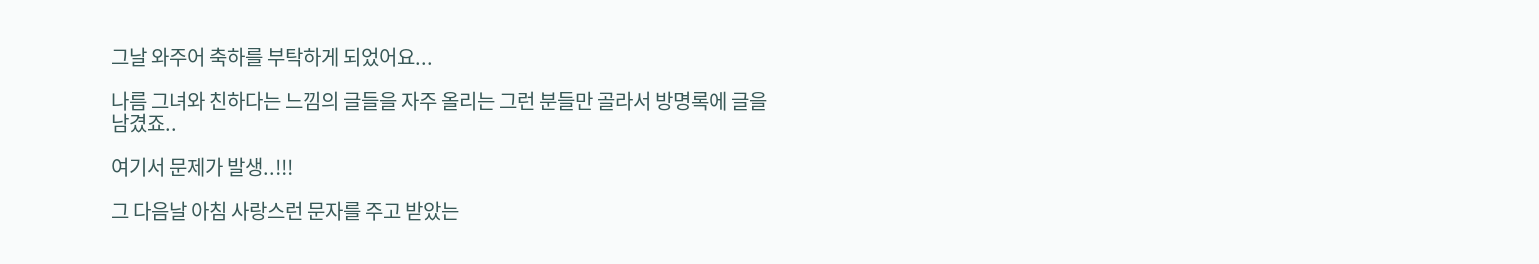그날 와주어 축하를 부탁하게 되었어요...

나름 그녀와 친하다는 느낌의 글들을 자주 올리는 그런 분들만 골라서 방명록에 글을 남겼죠..

여기서 문제가 발생..!!!

그 다음날 아침 사랑스런 문자를 주고 받았는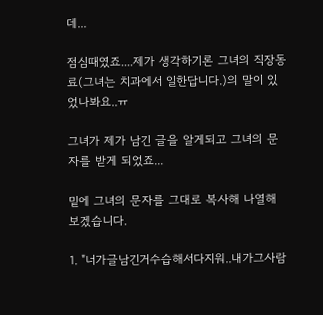데...

점심때였죠....제가 생각하기론 그녀의 직장동료(그녀는 치과에서 일한답니다.)의 말이 있었나봐요..ㅠ

그녀가 제가 남긴 글을 알게되고 그녀의 문자를 받게 되었죠...

밑에 그녀의 문자를 그대로 복사해 나열해 보겠습니다.

1. "너가글남긴거수습해서다지워..내가그사람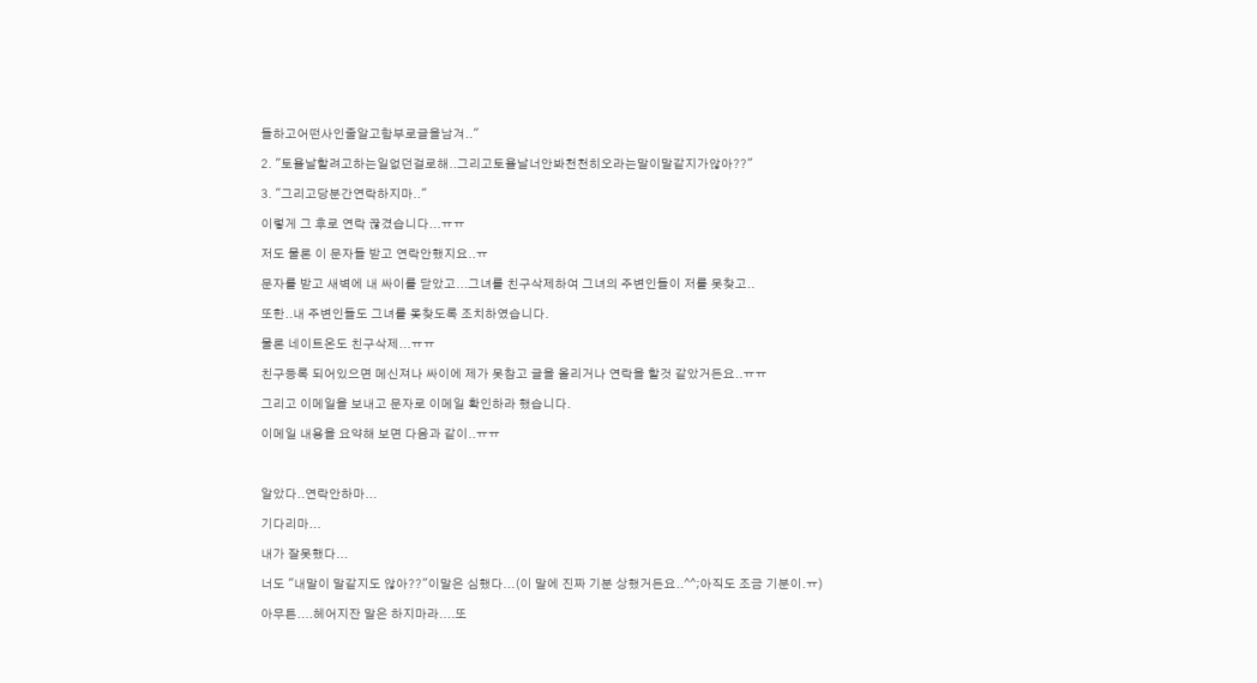들하고어떤사인줄알고함부로글을남겨.."

2. "토욜날할려고하는일없던걸로해..그리고토욜날너안봐천천히오라는말이말같지가않아??"

3. "그리고당분간연락하지마.."

이렇게 그 후로 연락 끊겼습니다...ㅠㅠ

저도 물론 이 문자들 받고 연락안했지요..ㅠ

문자를 받고 새벽에 내 싸이를 닫았고...그녀를 친구삭제하여 그녀의 주변인들이 저를 못찾고..

또한..내 주변인들도 그녀를 몾찾도록 조치하였습니다.

물론 네이트온도 친구삭제...ㅠㅠ

친구등록 되어있으면 메신져나 싸이에 제가 못참고 글을 올리거나 연락을 할것 같았거든요..ㅠㅠ

그리고 이메일을 보내고 문자로 이메일 확인하라 했습니다.

이메일 내용을 요약해 보면 다음과 같이..ㅠㅠ



알았다..연락안하마...

기다리마...

내가 잘못했다...

너도 "내말이 말같지도 않아??"이말은 심했다...(이 말에 진짜 기분 상했거든요..^^;아직도 조금 기분이.ㅠ)

아무튼....헤어지잔 말은 하지마라....또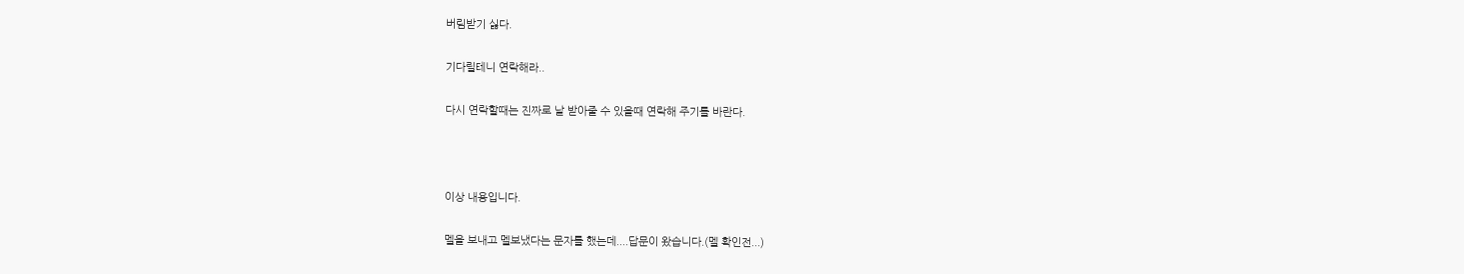버림받기 싫다.

기다릴테니 연락해라..

다시 연락할때는 진짜로 날 받아줄 수 있을때 연락해 주기를 바란다.



이상 내용입니다.

멜을 보내고 멜보냈다는 문자를 했는데....답문이 왔습니다.(멜 확인전...)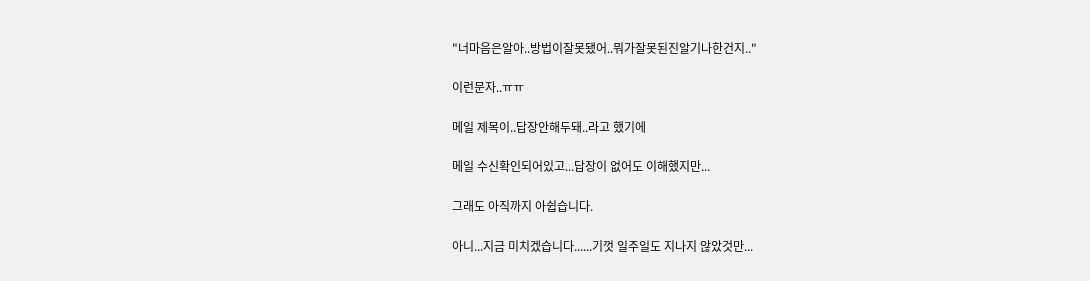"너마음은알아..방법이잘못됐어..뭐가잘못된진알기나한건지.."

이런문자..ㅠㅠ

메일 제목이..답장안해두돼..라고 했기에

메일 수신확인되어있고...답장이 없어도 이해했지만...

그래도 아직까지 아쉽습니다.

아니...지금 미치겠습니다......기껏 일주일도 지나지 않았것만...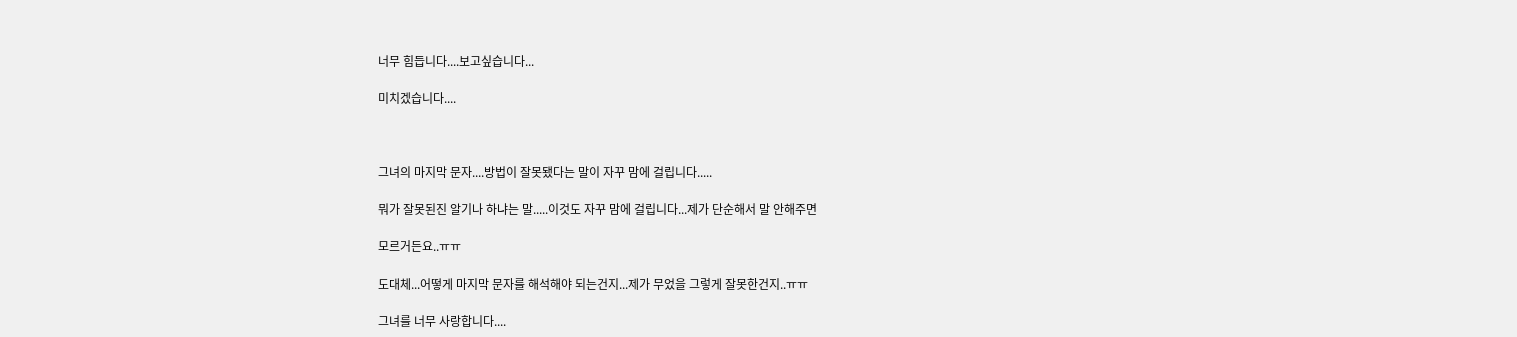너무 힘듭니다....보고싶습니다...

미치겠습니다....



그녀의 마지막 문자....방법이 잘못됐다는 말이 자꾸 맘에 걸립니다.....

뭐가 잘못된진 알기나 하냐는 말.....이것도 자꾸 맘에 걸립니다...제가 단순해서 말 안해주면

모르거든요..ㅠㅠ

도대체...어떻게 마지막 문자를 해석해야 되는건지...제가 무었을 그렇게 잘못한건지..ㅠㅠ

그녀를 너무 사랑합니다....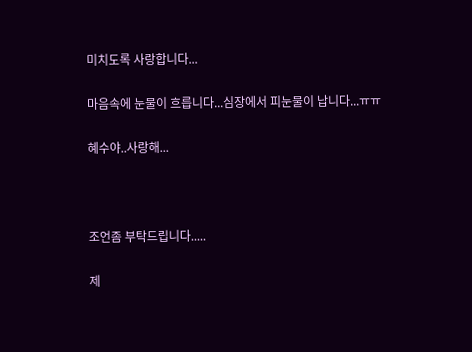미치도록 사랑합니다...

마음속에 눈물이 흐릅니다...심장에서 피눈물이 납니다...ㅠㅠ

혜수야..사랑해...



조언좀 부탁드립니다.....

제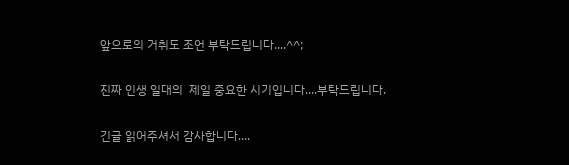앞으로의 거취도 조언 부탁드립니다....^^;

진짜 인생 일대의  제일 중요한 시기입니다....부탁드립니다.

긴글 읽어주셔서 감사합니다....